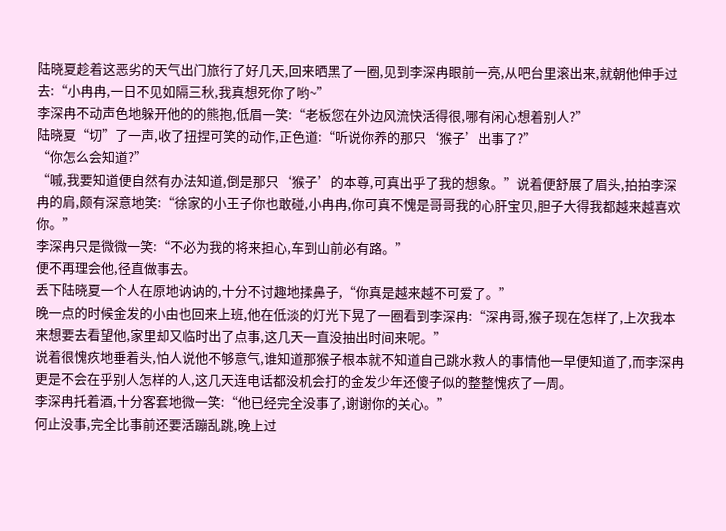陆晓夏趁着这恶劣的天气出门旅行了好几天,回来晒黑了一圈,见到李深冉眼前一亮,从吧台里滚出来,就朝他伸手过去:“小冉冉,一日不见如隔三秋,我真想死你了哟~”
李深冉不动声色地躲开他的的熊抱,低眉一笑:“老板您在外边风流快活得很,哪有闲心想着别人?”
陆晓夏“切”了一声,收了扭捏可笑的动作,正色道:“听说你养的那只‘猴子’出事了?”
“你怎么会知道?”
“嘁,我要知道便自然有办法知道,倒是那只‘猴子’的本尊,可真出乎了我的想象。”说着便舒展了眉头,拍拍李深冉的肩,颇有深意地笑:“徐家的小王子你也敢碰,小冉冉,你可真不愧是哥哥我的心肝宝贝,胆子大得我都越来越喜欢你。”
李深冉只是微微一笑:“不必为我的将来担心,车到山前必有路。”
便不再理会他,径直做事去。
丢下陆晓夏一个人在原地讷讷的,十分不讨趣地揉鼻子,“你真是越来越不可爱了。”
晚一点的时候金发的小由也回来上班,他在低淡的灯光下晃了一圈看到李深冉:“深冉哥,猴子现在怎样了,上次我本来想要去看望他,家里却又临时出了点事,这几天一直没抽出时间来呢。”
说着很愧疚地垂着头,怕人说他不够意气,谁知道那猴子根本就不知道自己跳水救人的事情他一早便知道了,而李深冉更是不会在乎别人怎样的人,这几天连电话都没机会打的金发少年还傻子似的整整愧疚了一周。
李深冉托着酒,十分客套地微一笑:“他已经完全没事了,谢谢你的关心。”
何止没事,完全比事前还要活蹦乱跳,晚上过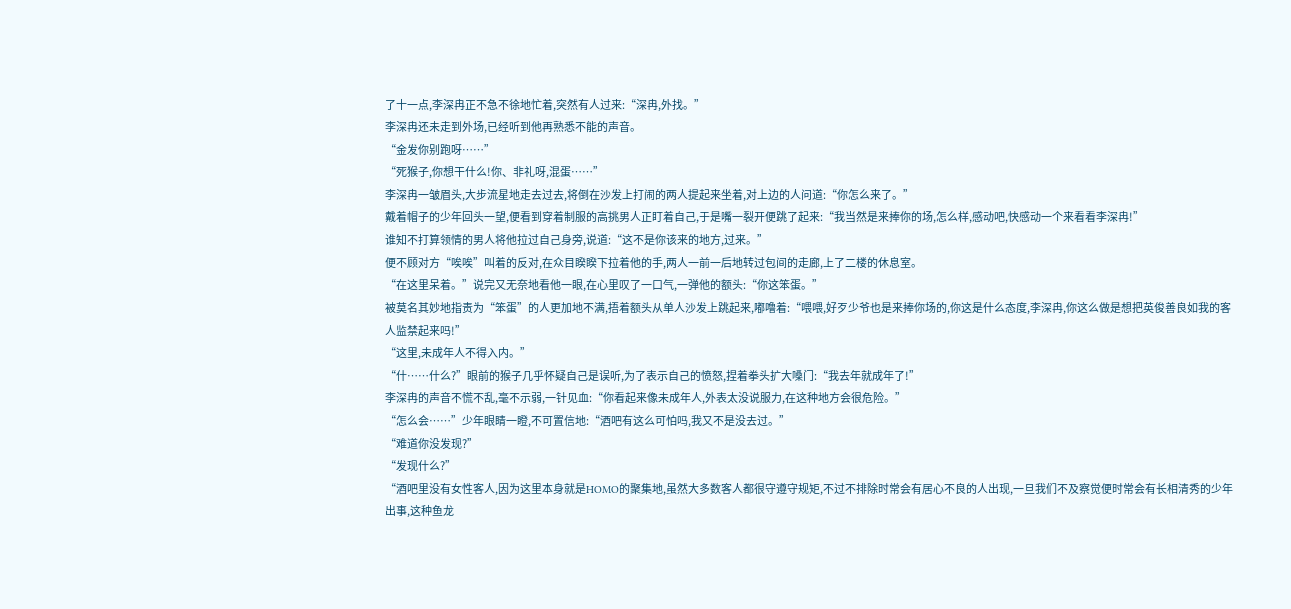了十一点,李深冉正不急不徐地忙着,突然有人过来:“深冉,外找。”
李深冉还未走到外场,已经听到他再熟悉不能的声音。
“金发你别跑呀……”
“死猴子,你想干什么!你、非礼呀,混蛋……”
李深冉一皱眉头,大步流星地走去过去,将倒在沙发上打闹的两人提起来坐着,对上边的人问道:“你怎么来了。”
戴着帽子的少年回头一望,便看到穿着制服的高挑男人正盯着自己,于是嘴一裂开便跳了起来:“我当然是来捧你的场,怎么样,感动吧,快感动一个来看看李深冉!”
谁知不打算领情的男人将他拉过自己身旁,说道:“这不是你该来的地方,过来。”
便不顾对方“唉唉”叫着的反对,在众目睽睽下拉着他的手,两人一前一后地转过包间的走廊,上了二楼的休息室。
“在这里呆着。”说完又无奈地看他一眼,在心里叹了一口气,一弹他的额头:“你这笨蛋。”
被莫名其妙地指责为“笨蛋”的人更加地不满,捂着额头从单人沙发上跳起来,嘟噜着:“喂喂,好歹少爷也是来捧你场的,你这是什么态度,李深冉,你这么做是想把英俊善良如我的客人监禁起来吗!”
“这里,未成年人不得入内。”
“什……什么?”眼前的猴子几乎怀疑自己是误听,为了表示自己的愤怒,捏着拳头扩大嗓门:“我去年就成年了!”
李深冉的声音不慌不乱,毫不示弱,一针见血:“你看起来像未成年人,外表太没说服力,在这种地方会很危险。”
“怎么会……”少年眼睛一瞪,不可置信地:“酒吧有这么可怕吗,我又不是没去过。”
“难道你没发现?”
“发现什么?”
“酒吧里没有女性客人,因为这里本身就是HOMO的聚集地,虽然大多数客人都很守遵守规矩,不过不排除时常会有居心不良的人出现,一旦我们不及察觉便时常会有长相清秀的少年出事,这种鱼龙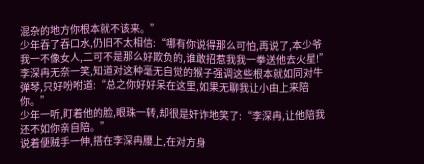混杂的地方你根本就不该来。”
少年吞了吞口水,仍旧不太相信:“哪有你说得那么可怕,再说了,本少爷我一不像女人,二可不是那么好欺负的,谁敢招惹我我一拳送他去火星!”
李深冉无奈一笑,知道对这种毫无自觉的猴子强调这些根本就如同对牛弹琴,只好吩咐道:“总之你好好呆在这里,如果无聊我让小由上来陪你。”
少年一听,盯着他的脸,眼珠一转,却很是奸诈地笑了:“李深冉,让他陪我还不如你亲自陪。”
说着便贼手一伸,搭在李深冉腰上,在对方身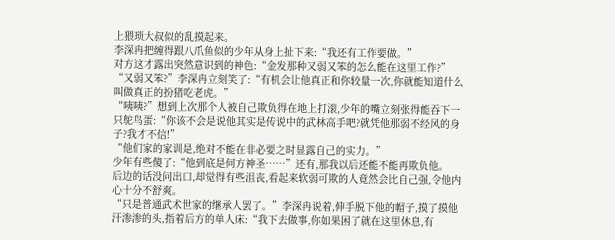上猥琐大叔似的乱摸起来。
李深冉把缠得跟八爪鱼似的少年从身上扯下来:“我还有工作要做。”
对方这才露出突然意识到的神色:“金发那种又弱又笨的怎么能在这里工作?”
“又弱又笨?”李深冉立刻笑了:“有机会让他真正和你较量一次,你就能知道什么叫做真正的扮猪吃老虎。”
“咦咦?”想到上次那个人被自己欺负得在地上打滚,少年的嘴立刻张得能吞下一只鸵鸟蛋:“你该不会是说他其实是传说中的武林高手吧?就凭他那弱不经风的身子?我才不信!”
“他们家的家训是,绝对不能在非必要之时显露自己的实力。”
少年有些傻了:“他到底是何方神圣……”还有,那我以后还能不能再欺负他。
后边的话没问出口,却觉得有些沮丧,看起来软弱可欺的人竟然会比自己强,令他内心十分不舒爽。
“只是普通武术世家的继承人罢了。”李深冉说着,伸手脱下他的帽子,摸了摸他汗渗渗的头,指着后方的单人床:“我下去做事,你如果困了就在这里休息,有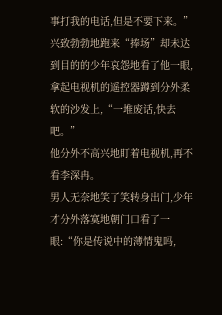事打我的电话,但是不要下来。”
兴致勃勃地跑来“捧场”却未达到目的的少年哀怨地看了他一眼,拿起电视机的遥控器蹲到分外柔软的沙发上,“一堆废话,快去吧。”
他分外不高兴地盯着电视机,再不看李深冉。
男人无奈地笑了笑转身出门,少年才分外落寞地朝门口看了一眼:“你是传说中的薄情鬼吗,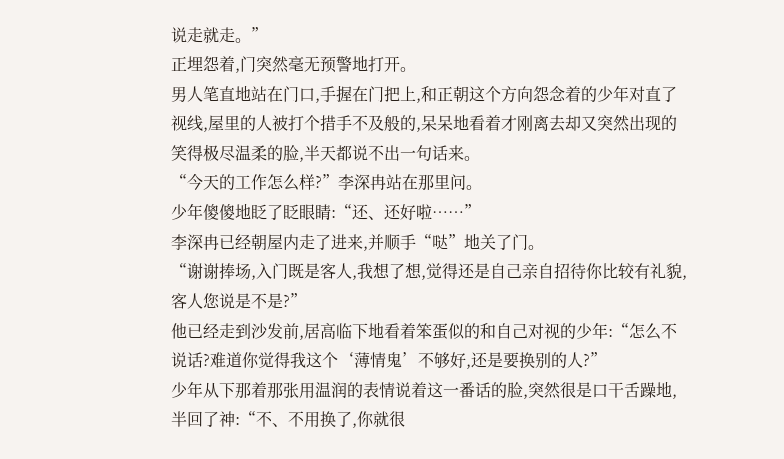说走就走。”
正埋怨着,门突然毫无预警地打开。
男人笔直地站在门口,手握在门把上,和正朝这个方向怨念着的少年对直了视线,屋里的人被打个措手不及般的,呆呆地看着才刚离去却又突然出现的笑得极尽温柔的脸,半天都说不出一句话来。
“今天的工作怎么样?”李深冉站在那里问。
少年傻傻地眨了眨眼睛:“还、还好啦……”
李深冉已经朝屋内走了进来,并顺手“哒”地关了门。
“谢谢捧场,入门既是客人,我想了想,觉得还是自己亲自招待你比较有礼貌,客人您说是不是?”
他已经走到沙发前,居高临下地看着笨蛋似的和自己对视的少年:“怎么不说话?难道你觉得我这个‘薄情鬼’不够好,还是要换别的人?”
少年从下那着那张用温润的表情说着这一番话的脸,突然很是口干舌躁地,半回了神:“不、不用换了,你就很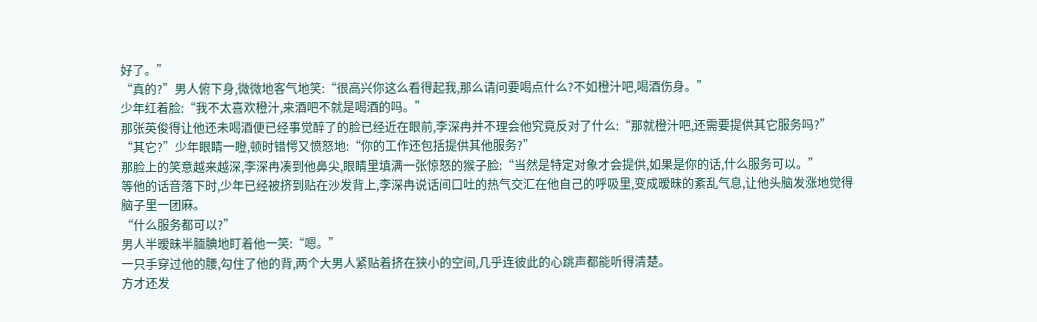好了。”
“真的?”男人俯下身,微微地客气地笑:“很高兴你这么看得起我,那么请问要喝点什么?不如橙汁吧,喝酒伤身。”
少年红着脸:“我不太喜欢橙汁,来酒吧不就是喝酒的吗。”
那张英俊得让他还未喝酒便已经事觉醉了的脸已经近在眼前,李深冉并不理会他究竟反对了什么:“那就橙汁吧,还需要提供其它服务吗?”
“其它?”少年眼睛一瞪,顿时错愕又愤怒地:“你的工作还包括提供其他服务?”
那脸上的笑意越来越深,李深冉凑到他鼻尖,眼睛里填满一张惊怒的猴子脸:“当然是特定对象才会提供,如果是你的话,什么服务可以。”
等他的话音落下时,少年已经被挤到贴在沙发背上,李深冉说话间口吐的热气交汇在他自己的呼吸里,变成暧昧的紊乱气息,让他头脑发涨地觉得脑子里一团麻。
“什么服务都可以?”
男人半暧昧半腼腆地盯着他一笑:“嗯。”
一只手穿过他的腰,勾住了他的背,两个大男人紧贴着挤在狭小的空间,几乎连彼此的心跳声都能听得清楚。
方才还发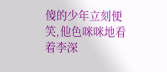傻的少年立刻便笑,他色咪咪地看着李深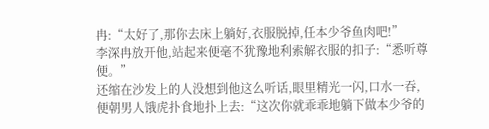冉:“太好了,那你去床上躺好,衣服脱掉,任本少爷鱼肉吧!”
李深冉放开他,站起来便毫不犹豫地利索解衣服的扣子:“悉听尊便。”
还缩在沙发上的人没想到他这么听话,眼里精光一闪,口水一吞,便朝男人饿虎扑食地扑上去:“这次你就乖乖地躺下做本少爷的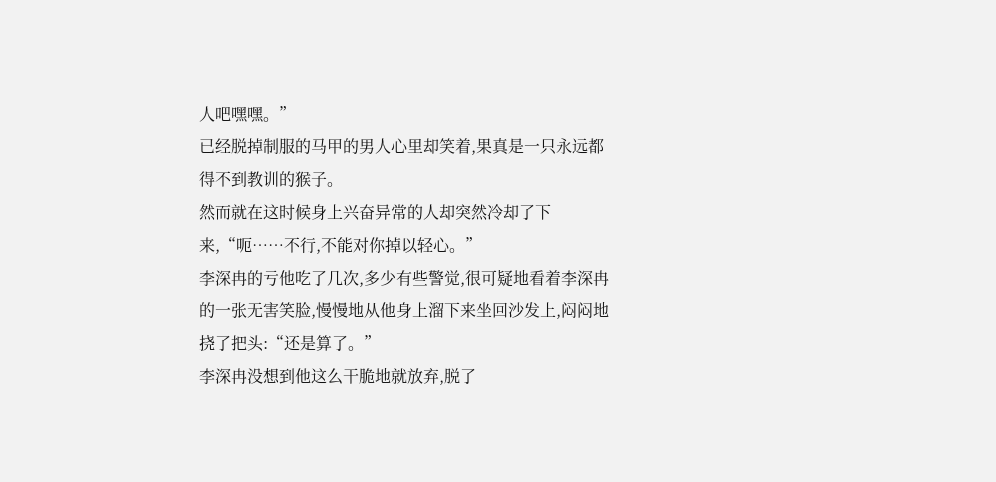人吧嘿嘿。”
已经脱掉制服的马甲的男人心里却笑着,果真是一只永远都得不到教训的猴子。
然而就在这时候身上兴奋异常的人却突然冷却了下来,“呃……不行,不能对你掉以轻心。”
李深冉的亏他吃了几次,多少有些警觉,很可疑地看着李深冉的一张无害笑脸,慢慢地从他身上溜下来坐回沙发上,闷闷地挠了把头:“还是算了。”
李深冉没想到他这么干脆地就放弃,脱了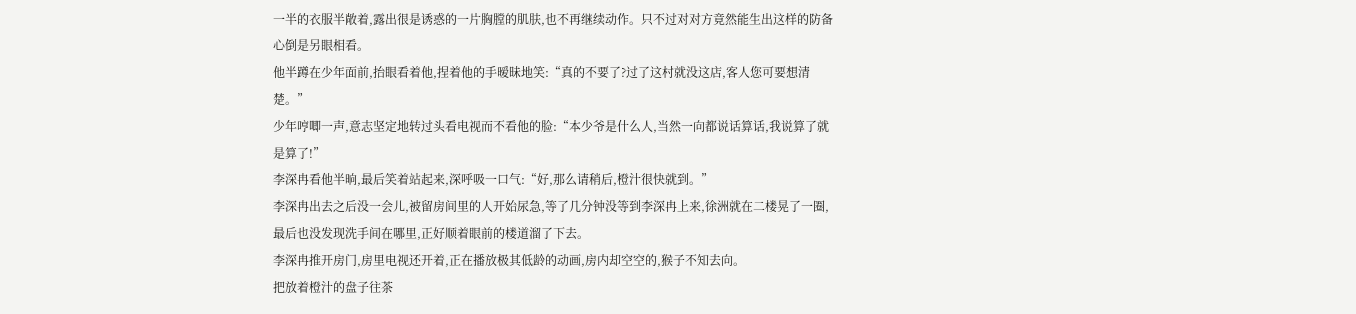一半的衣服半敞着,露出很是诱惑的一片胸膛的肌肤,也不再继续动作。只不过对对方竟然能生出这样的防备心倒是另眼相看。
他半蹲在少年面前,抬眼看着他,捏着他的手暧昧地笑:“真的不要了?过了这村就没这店,客人您可要想清楚。”
少年哼唧一声,意志坚定地转过头看电视而不看他的脸:“本少爷是什么人,当然一向都说话算话,我说算了就是算了!”
李深冉看他半晌,最后笑着站起来,深呼吸一口气:“好,那么请稍后,橙汁很快就到。”
李深冉出去之后没一会儿,被留房间里的人开始尿急,等了几分钟没等到李深冉上来,徐洲就在二楼晃了一圈,最后也没发现洗手间在哪里,正好顺着眼前的楼道溜了下去。
李深冉推开房门,房里电视还开着,正在播放极其低龄的动画,房内却空空的,猴子不知去向。
把放着橙汁的盘子往茶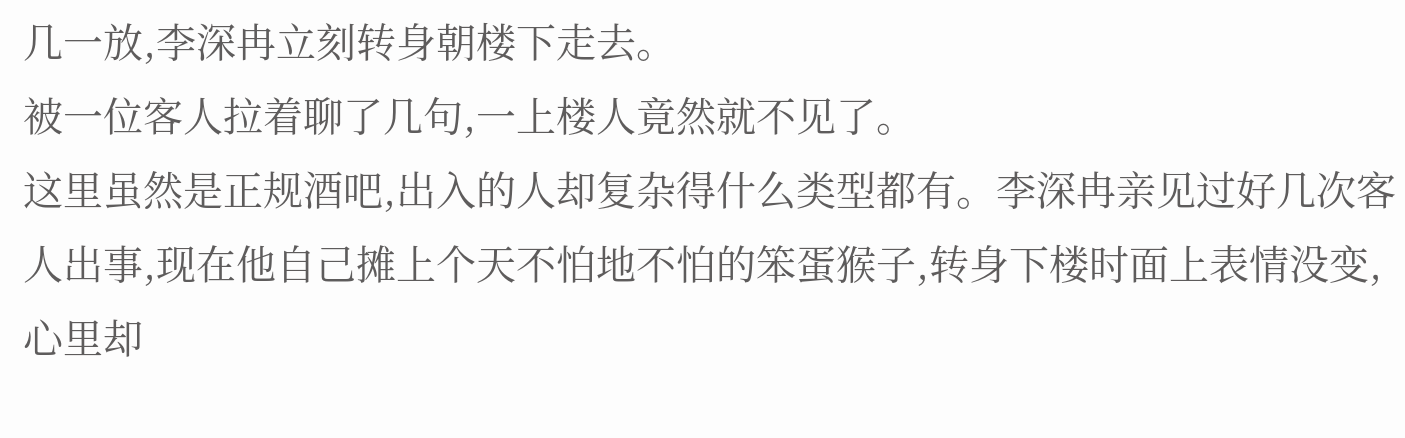几一放,李深冉立刻转身朝楼下走去。
被一位客人拉着聊了几句,一上楼人竟然就不见了。
这里虽然是正规酒吧,出入的人却复杂得什么类型都有。李深冉亲见过好几次客人出事,现在他自己摊上个天不怕地不怕的笨蛋猴子,转身下楼时面上表情没变,心里却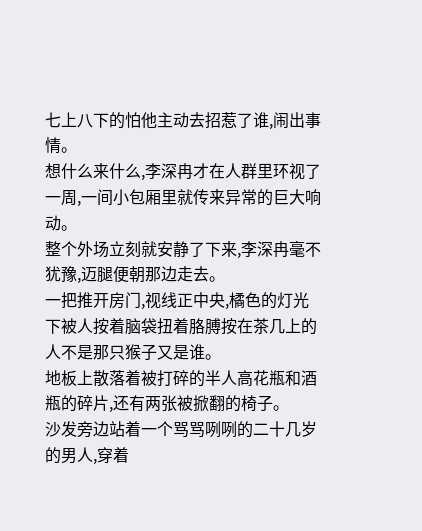七上八下的怕他主动去招惹了谁,闹出事情。
想什么来什么,李深冉才在人群里环视了一周,一间小包厢里就传来异常的巨大响动。
整个外场立刻就安静了下来,李深冉毫不犹豫,迈腿便朝那边走去。
一把推开房门,视线正中央,橘色的灯光下被人按着脑袋扭着胳膊按在茶几上的人不是那只猴子又是谁。
地板上散落着被打碎的半人高花瓶和酒瓶的碎片,还有两张被掀翻的椅子。
沙发旁边站着一个骂骂咧咧的二十几岁的男人,穿着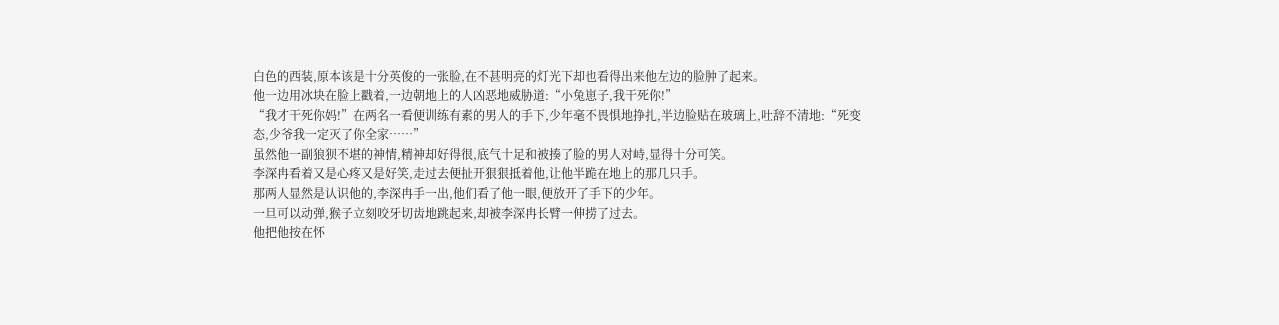白色的西装,原本该是十分英俊的一张脸,在不甚明亮的灯光下却也看得出来他左边的脸肿了起来。
他一边用冰块在脸上戳着,一边朝地上的人凶恶地威胁道:“小兔崽子,我干死你!”
“我才干死你妈!”在两名一看便训练有素的男人的手下,少年毫不畏惧地挣扎,半边脸贴在玻璃上,吐辞不清地:“死变态,少爷我一定灭了你全家……”
虽然他一副狼狈不堪的神情,精神却好得很,底气十足和被揍了脸的男人对峙,显得十分可笑。
李深冉看着又是心疼又是好笑,走过去便扯开狠狠抵着他,让他半跪在地上的那几只手。
那两人显然是认识他的,李深冉手一出,他们看了他一眼,便放开了手下的少年。
一旦可以动弹,猴子立刻咬牙切齿地跳起来,却被李深冉长臂一伸捞了过去。
他把他按在怀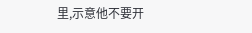里,示意他不要开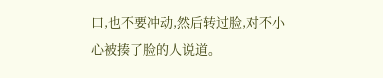口,也不要冲动,然后转过脸,对不小心被揍了脸的人说道。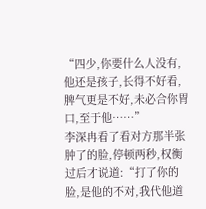“四少,你要什么人没有,他还是孩子,长得不好看,脾气更是不好,未必合你胃口,至于他……”
李深冉看了看对方那半张肿了的脸,停顿两秒,权衡过后才说道:“打了你的脸,是他的不对,我代他道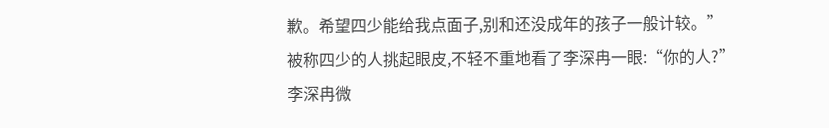歉。希望四少能给我点面子,别和还没成年的孩子一般计较。”
被称四少的人挑起眼皮,不轻不重地看了李深冉一眼:“你的人?”
李深冉微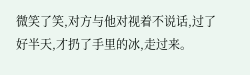微笑了笑,对方与他对视着不说话,过了好半天,才扔了手里的冰,走过来。